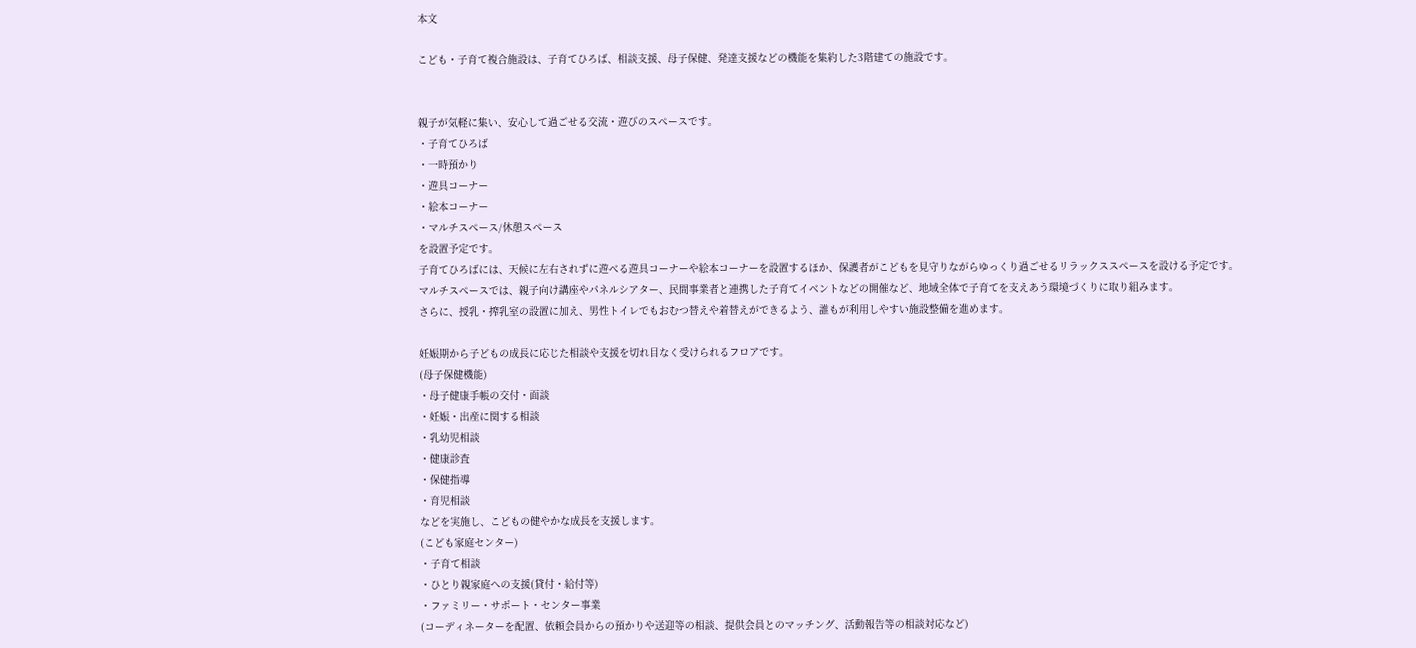本文

こども・子育て複合施設は、子育てひろば、相談支援、母子保健、発達支援などの機能を集約した3階建ての施設です。


親子が気軽に集い、安心して過ごせる交流・遊びのスペースです。
・子育てひろば
・一時預かり
・遊具コーナー
・絵本コーナー
・マルチスペース/休憩スペース
を設置予定です。
子育てひろばには、天候に左右されずに遊べる遊具コーナーや絵本コーナーを設置するほか、保護者がこどもを見守りながらゆっくり過ごせるリラックススペースを設ける予定です。
マルチスペースでは、親子向け講座やパネルシアター、民間事業者と連携した子育てイベントなどの開催など、地域全体で子育てを支えあう環境づくりに取り組みます。
さらに、授乳・搾乳室の設置に加え、男性トイレでもおむつ替えや着替えができるよう、誰もが利用しやすい施設整備を進めます。

妊娠期から子どもの成長に応じた相談や支援を切れ目なく受けられるフロアです。
(母子保健機能)
・母子健康手帳の交付・面談
・妊娠・出産に関する相談
・乳幼児相談
・健康診査
・保健指導
・育児相談
などを実施し、こどもの健やかな成長を支援します。
(こども家庭センター)
・子育て相談
・ひとり親家庭への支援(貸付・給付等)
・ファミリー・サポート・センター事業
(コーディネーターを配置、依頼会員からの預かりや送迎等の相談、提供会員とのマッチング、活動報告等の相談対応など)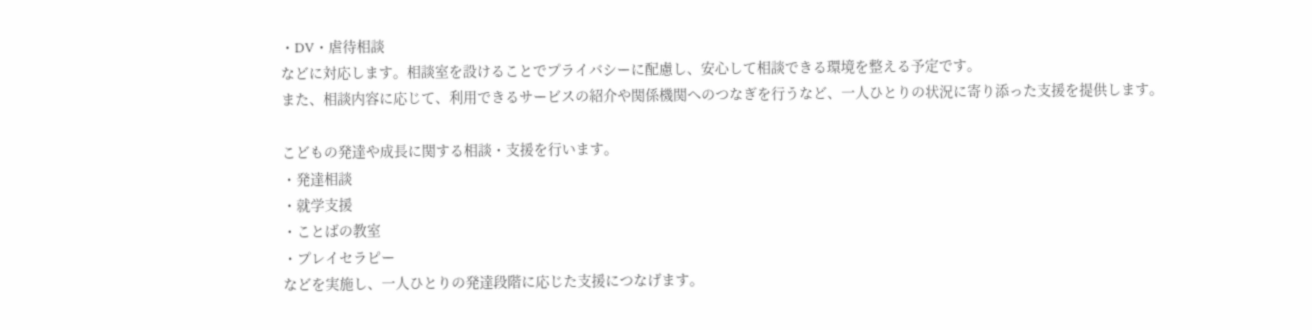・DV・虐待相談
などに対応します。相談室を設けることでプライバシーに配慮し、安心して相談できる環境を整える予定です。
また、相談内容に応じて、利用できるサービスの紹介や関係機関へのつなぎを行うなど、一人ひとりの状況に寄り添った支援を提供します。

こどもの発達や成長に関する相談・支援を行います。
・発達相談
・就学支援
・ことばの教室
・プレイセラピー
などを実施し、一人ひとりの発達段階に応じた支援につなげます。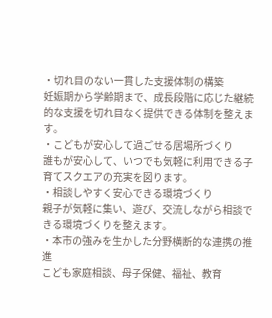・切れ目のない一貫した支援体制の構築
妊娠期から学齢期まで、成長段階に応じた継続的な支援を切れ目なく提供できる体制を整えます。
・こどもが安心して過ごせる居場所づくり
誰もが安心して、いつでも気軽に利用できる子育てスクエアの充実を図ります。
・相談しやすく安心できる環境づくり
親子が気軽に集い、遊び、交流しながら相談できる環境づくりを整えます。
・本市の強みを生かした分野横断的な連携の推進
こども家庭相談、母子保健、福祉、教育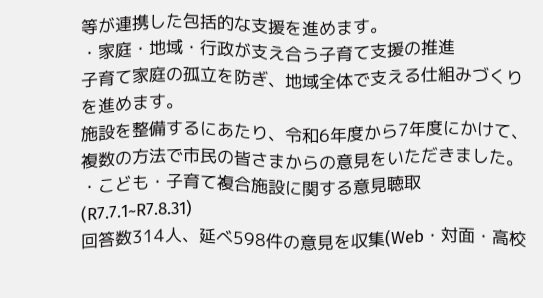等が連携した包括的な支援を進めます。
・家庭・地域・行政が支え合う子育て支援の推進
子育て家庭の孤立を防ぎ、地域全体で支える仕組みづくりを進めます。
施設を整備するにあたり、令和6年度から7年度にかけて、複数の方法で市民の皆さまからの意見をいただきました。
・こども・子育て複合施設に関する意見聴取(R7.7.1~R7.8.31)
回答数314人、延べ598件の意見を収集(Web・対面・高校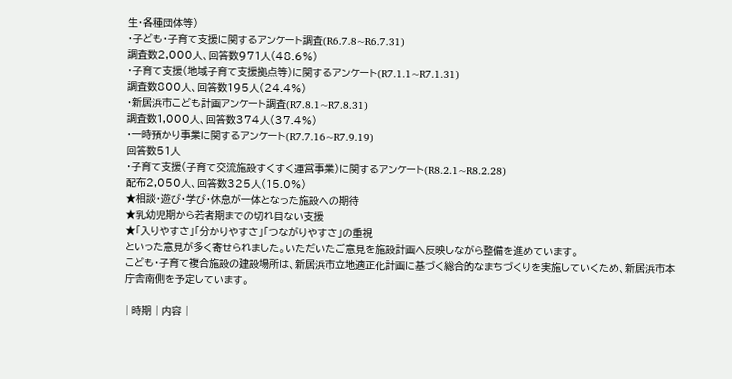生・各種団体等)
・子ども・子育て支援に関するアンケート調査(R6.7.8~R6.7.31)
調査数2,000人、回答数971人(48.6%)
・子育て支援(地域子育て支援拠点等)に関するアンケート(R7.1.1~R7.1.31)
調査数800人、回答数195人(24.4%)
・新居浜市こども計画アンケート調査(R7.8.1~R7.8.31)
調査数1,000人、回答数374人(37.4%)
・一時預かり事業に関するアンケート(R7.7.16~R7.9.19)
回答数51人
・子育て支援(子育て交流施設すくすく運営事業)に関するアンケート(R8.2.1~R8.2.28)
配布2,050人、回答数325人(15.0%)
★相談・遊び・学び・休息が一体となった施設への期待
★乳幼児期から若者期までの切れ目ない支援
★「入りやすさ」「分かりやすさ」「つながりやすさ」の重視
といった意見が多く寄せられました。いただいたご意見を施設計画へ反映しながら整備を進めています。
こども・子育て複合施設の建設場所は、新居浜市立地適正化計画に基づく総合的なまちづくりを実施していくため、新居浜市本庁舎南側を予定しています。

| 時期 | 内容 |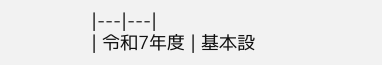|---|---|
| 令和7年度 | 基本設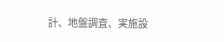計、地盤調査、実施設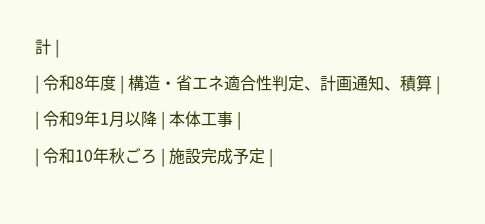計 |
| 令和8年度 | 構造・省エネ適合性判定、計画通知、積算 |
| 令和9年1月以降 | 本体工事 |
| 令和10年秋ごろ | 施設完成予定 |